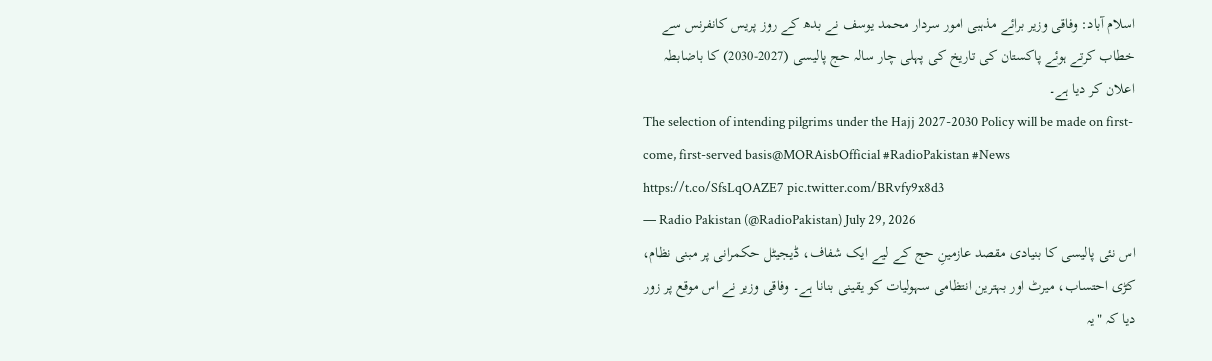اسلام آباد: وفاقی وزیر برائے مذہبی امور سردار محمد یوسف نے بدھ کے روز پریس کانفرنس سے خطاب کرتے ہوئے پاکستان کی تاریخ کی پہلی چار سالہ حج پالیسی (2027-2030) کا باضابطہ اعلان کر دیا ہے۔
The selection of intending pilgrims under the Hajj 2027-2030 Policy will be made on first-come, first-served basis@MORAisbOfficial #RadioPakistan #News https://t.co/SfsLqOAZE7 pic.twitter.com/BRvfy9x8d3
— Radio Pakistan (@RadioPakistan) July 29, 2026
اس نئی پالیسی کا بنیادی مقصد عازمینِ حج کے لیے ایک شفاف، ڈیجیٹل حکمرانی پر مبنی نظام، کڑی احتساب، میرٹ اور بہترین انتظامی سہولیات کو یقینی بنانا ہے۔ وفاقی وزیر نے اس موقع پر زور دیا کہ "یہ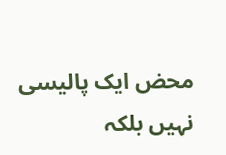محض ایک پالیسی نہیں بلکہ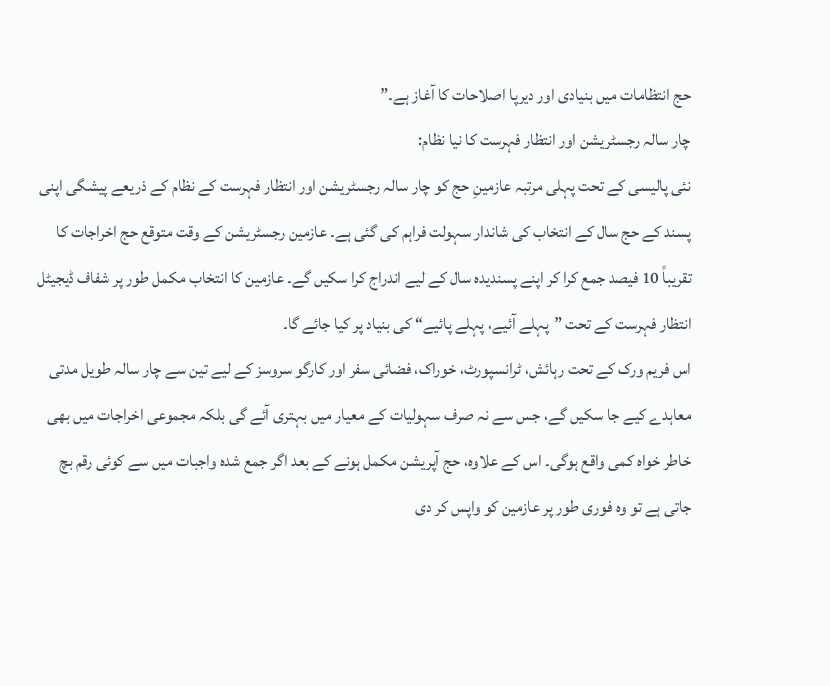حج انتظامات میں بنیادی اور دیرپا اصلاحات کا آغاز ہے۔”
چار سالہ رجسٹریشن اور انتظار فہرست کا نیا نظام:
نئی پالیسی کے تحت پہلی مرتبہ عازمینِ حج کو چار سالہ رجسٹریشن اور انتظار فہرست کے نظام کے ذریعے پیشگی اپنی پسند کے حج سال کے انتخاب کی شاندار سہولت فراہم کی گئی ہے۔ عازمین رجسٹریشن کے وقت متوقع حج اخراجات کا تقریباً 10 فیصد جمع کرا کر اپنے پسندیدہ سال کے لیے اندراج کرا سکیں گے۔ عازمین کا انتخاب مکمل طور پر شفاف ڈیجیٹل انتظار فہرست کے تحت ”پہلے آئیے، پہلے پائیے“ کی بنیاد پر کیا جائے گا۔
اس فریم ورک کے تحت رہائش، ٹرانسپورٹ، خوراک، فضائی سفر اور کارگو سروسز کے لیے تین سے چار سالہ طویل مدتی معاہدے کیے جا سکیں گے، جس سے نہ صرف سہولیات کے معیار میں بہتری آئے گی بلکہ مجموعی اخراجات میں بھی خاطر خواہ کمی واقع ہوگی۔ اس کے علاوہ، حج آپریشن مکمل ہونے کے بعد اگر جمع شدہ واجبات میں سے کوئی رقم بچ جاتی ہے تو وہ فوری طور پر عازمین کو واپس کر دی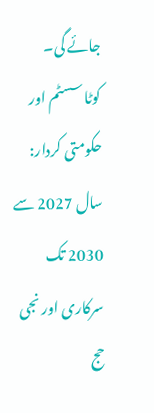جائے گی۔
کوٹا سسٹم اور حکومتی کردار:
سال 2027 سے 2030 تک سرکاری اور نجی حج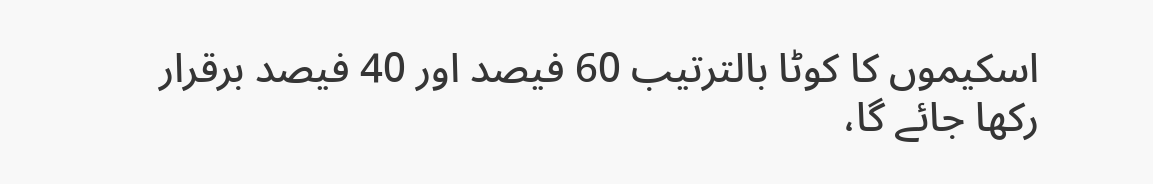اسکیموں کا کوٹا بالترتیب 60 فیصد اور 40 فیصد برقرار رکھا جائے گا،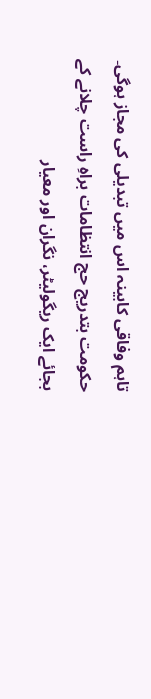تاہم وفاقی کابینہ اس میں تبدیلی کی مجاز ہوگی۔ حکومت بتدریج حج انتظامات براہِ راست چلانے کے بجائے ایک ریگولیٹر، نگران اور معیار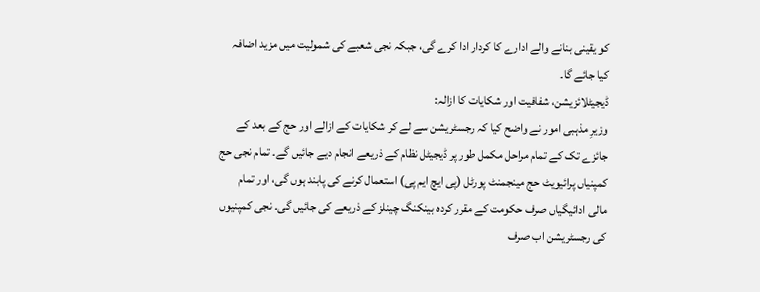کو یقینی بنانے والے ادارے کا کردار ادا کرے گی، جبکہ نجی شعبے کی شمولیت میں مزید اضافہ کیا جائے گا۔
ڈیجیٹلائزیشن، شفافیت اور شکایات کا ازالہ:
وزیرِ مذہبی امور نے واضح کیا کہ رجسٹریشن سے لے کر شکایات کے ازالے اور حج کے بعد کے جائزے تک کے تمام مراحل مکمل طور پر ڈیجیٹل نظام کے ذریعے انجام دیے جائیں گے۔ تمام نجی حج کمپنیاں پرائیویٹ حج مینجمنٹ پورٹل (پی ایچ ایم پی) استعمال کرنے کی پابند ہوں گی، اور تمام مالی ادائیگیاں صرف حکومت کے مقرر کردہ بینکنگ چینلز کے ذریعے کی جائیں گی۔ نجی کمپنیوں کی رجسٹریشن اب صرف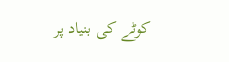کوٹے کی بنیاد پر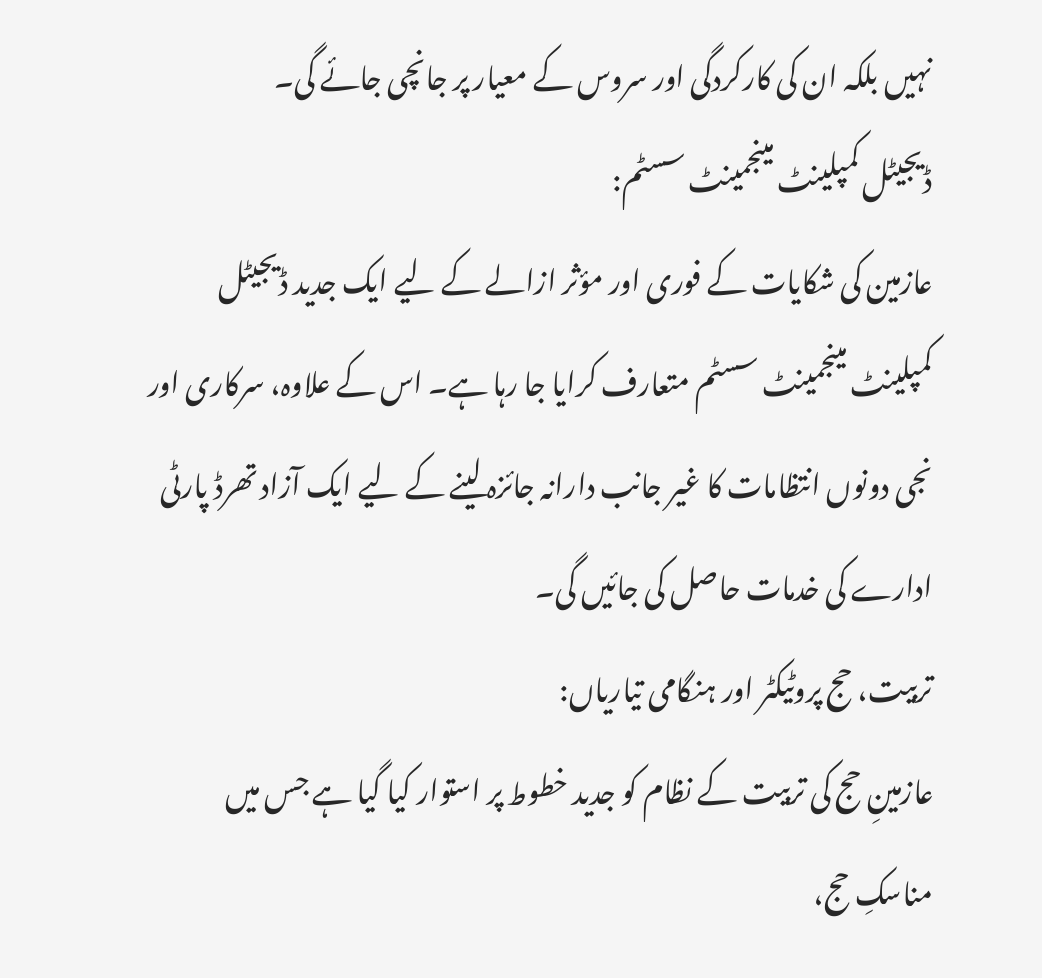نہیں بلکہ ان کی کارکردگی اور سروس کے معیار پر جانچی جائے گی۔
ڈیجیٹل کمپلینٹ مینجمینٹ سسٹم:
عازمین کی شکایات کے فوری اور مؤثر ازالے کے لیے ایک جدید ڈیجیٹل کمپلینٹ مینجمینٹ سسٹم متعارف کرایا جا رہا ہے۔ اس کے علاوہ، سرکاری اور نجی دونوں انتظامات کا غیر جانب دارانہ جائزہ لینے کے لیے ایک آزاد تھرڈ پارٹی ادارے کی خدمات حاصل کی جائیں گی۔
تربیت، حج پروٹیکٹر اور ہنگامی تیاریاں:
عازمینِ حج کی تربیت کے نظام کو جدید خطوط پر استوار کیا گیا ہے جس میں مناسکِ حج،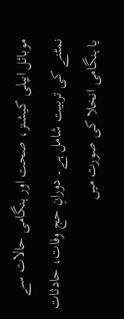موبائل ایپلی کیشنز، صحت اور ہنگامی حالات سے نمٹنے کی تربیت شامل ہے۔ دورانِ حج وفات، حادثات یا ہنگامی انخلا کی صورت میں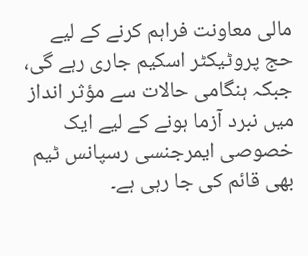مالی معاونت فراہم کرنے کے لیے حج پروٹیکٹر اسکیم جاری رہے گی، جبکہ ہنگامی حالات سے مؤثر انداز میں نبرد آزما ہونے کے لیے ایک خصوصی ایمرجنسی رسپانس ٹیم بھی قائم کی جا رہی ہے۔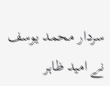سردار محمد یوسف نے امید ظاہر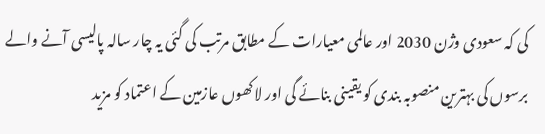کی کہ سعودی وژن 2030 اور عالمی معیارات کے مطابق مرتب کی گئی یہ چار سالہ پالیسی آنے والے برسوں کی بہترین منصوبہ بندی کو یقینی بنائے گی اور لاکھوں عازمین کے اعتماد کو مزید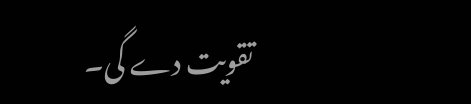تقویت دے گی۔